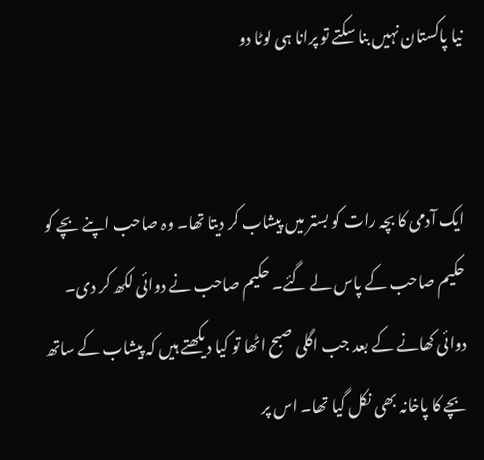نیا پاکستان نہیں بنا سکتے تو پرانا ہی لوٹا دو


ایک آدمی کا بچہ رات کو بستر میں پیشاب کر دیتا تھا۔ وہ صاحب اپنے بچے کو حکیم صاحب کے پاس لے گئے۔ حکیم صاحب نے دوائی لکھ کر دی۔ دوائی کھانے کے بعد جب اگلی صبح اٹھا تو کیا دیکھتے ہیں کہ پیشاب کے ساتھ بچے کا پاخانہ بھی نکل گیا تھا۔ اس پر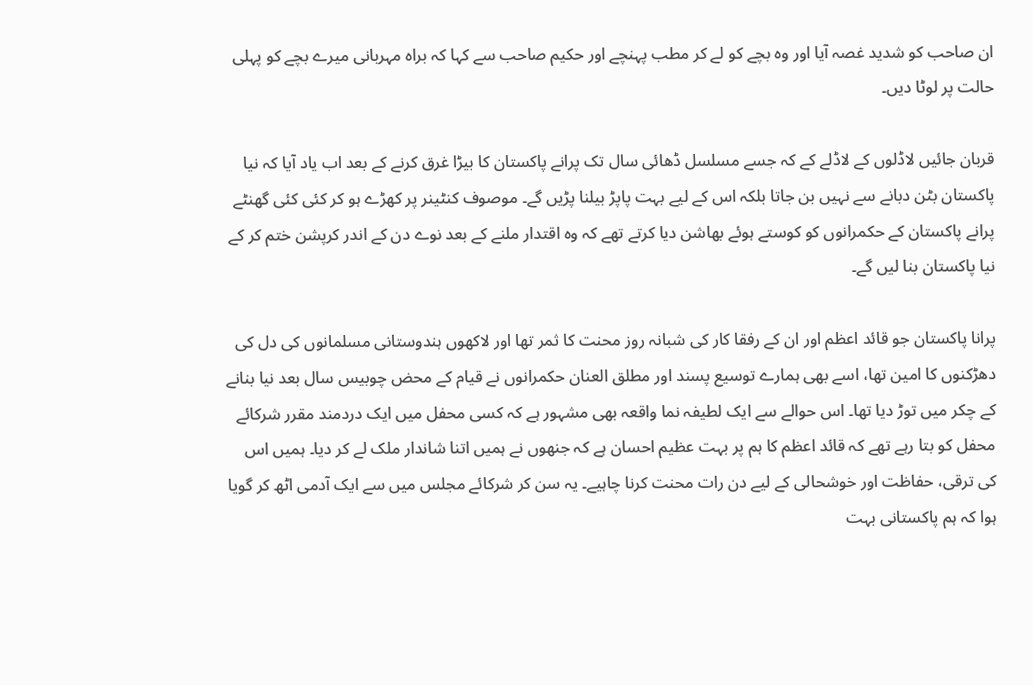ان صاحب کو شدید غصہ آیا اور وہ بچے کو لے کر مطب پہنچے اور حکیم صاحب سے کہا کہ براہ مہربانی میرے بچے کو پہلی حالت پر لوٹا دیں۔

قربان جائیں لاڈلوں کے لاڈلے کے کہ جسے مسلسل ڈھائی سال تک پرانے پاکستان کا بیڑا غرق کرنے کے بعد اب یاد آیا کہ نیا پاکستان بٹن دبانے سے نہیں بن جاتا بلکہ اس کے لیے بہت پاپڑ بیلنا پڑیں گے۔ موصوف کنٹینر پر کھڑے ہو کر کئی کئی گھنٹے پرانے پاکستان کے حکمرانوں کو کوستے ہوئے بھاشن دیا کرتے تھے کہ وہ اقتدار ملنے کے بعد نوے دن کے اندر کرپشن ختم کر کے نیا پاکستان بنا لیں گے۔

پرانا پاکستان جو قائد اعظم اور ان کے رفقا کار کی شبانہ روز محنت کا ثمر تھا اور لاکھوں ہندوستانی مسلمانوں کی دل کی دھڑکنوں کا امین تھا، اسے بھی ہمارے توسیع پسند اور مطلق العنان حکمرانوں نے قیام کے محض چوبیس سال بعد نیا بنانے کے چکر میں توڑ دیا تھا۔ اس حوالے سے ایک لطیفہ نما واقعہ بھی مشہور ہے کہ کسی محفل میں ایک دردمند مقرر شرکائے محفل کو بتا رہے تھے کہ قائد اعظم کا ہم پر بہت عظیم احسان ہے کہ جنھوں نے ہمیں اتنا شاندار ملک لے کر دیا۔ ہمیں اس کی ترقی، حفاظت اور خوشحالی کے لیے دن رات محنت کرنا چاہیے۔ یہ سن کر شرکائے مجلس میں سے ایک آدمی اٹھ کر گویا ہوا کہ ہم پاکستانی بہت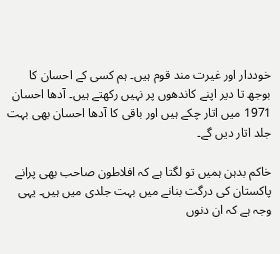خوددار اور غیرت مند قوم ہیں۔ ہم کسی کے احسان کا بوجھ تا دیر اپنے کاندھوں پر نہیں رکھتے ہیں۔ آدھا احسان 1971 میں اتار چکے ہیں اور باقی کا آدھا احسان بھی بہت جلد اتار دیں گے۔

خاکم بدہن ہمیں تو لگتا ہے کہ افلاطون صاحب بھی پرانے پاکستان کی درگت بنانے میں بہت جلدی میں ہیں۔ یہی وجہ ہے کہ ان دنوں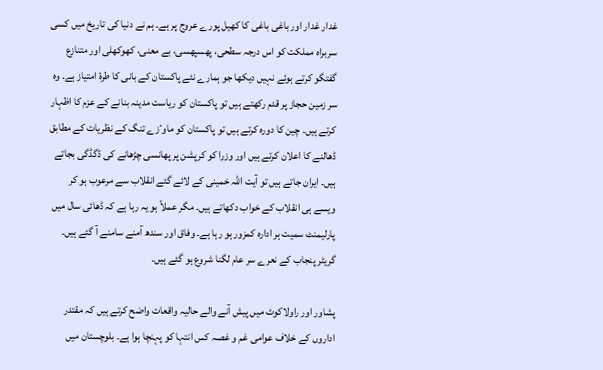غدار غدار اور باغی باغی کا کھیل پورے عروج پر ہے۔ ہم نے دنیا کی تاریخ میں کسی سربراہ مملکت کو اس درجہ سطحی، پھسپھسی، بے معنی، کھوکھلی اور متنازع گفتگو کرتے ہوئے نہیں دیکھا جو ہمارے نئے پاکستان کے بانی کا طرۂ امتیاز ہے۔ وہ سر زمین حجاز پر قدم رکھتے ہیں تو پاکستان کو ریاست مدینہ بنانے کے عزم کا اظہار کرتے ہیں۔ چین کا دورہ کرتے ہیں تو پاکستان کو ماوٴزے تنگ کے نظریات کے مطابق ڈھالنے کا اعلان کرتے ہیں اور وزرا کو کرپشن پر پھانسی چڑھانے کی ڈگڈگی بجاتے ہیں۔ ایران جاتے ہیں تو آیت اللہ خمینی کے لائے گئے انقلاب سے مرعوب ہو کر ویسے ہی انقلاب کے خواب دکھاتے ہیں۔ مگر عملاً ہو یہ رہا ہے کہ ڈھائی سال میں پارلیمنٹ سمیت ہر ادارہ کمزور ہو رہا ہے۔ وفاق اور سندھ آمنے سامنے آ گئے ہیں۔ گریٹر پنجاب کے نعرے سر عام لگنا شروع ہو گئے ہیں۔

پشاور اور راولاکوٹ میں پیش آنے والے حالیہ واقعات واضح کرتے ہیں کہ مقتدر اداروں کے خلاف عوامی غم و غصہ کس انتہا کو پہنچا ہوا ہے۔ بلوچستان میں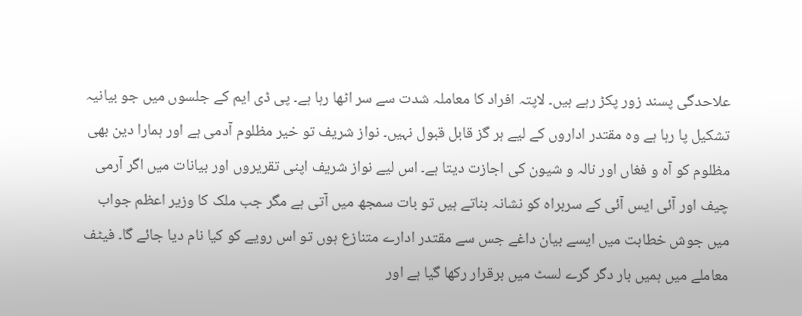علاحدگی پسند زور پکڑ رہے ہیں۔ لاپتہ افراد کا معاملہ شدت سے سر اٹھا رہا ہے۔ پی ڈی ایم کے جلسوں میں جو بیانیہ تشکیل پا رہا ہے وہ مقتدر اداروں کے لیے ہر گز قابل قبول نہیں۔ نواز شریف تو خیر مظلوم آدمی ہے اور ہمارا دین بھی مظلوم کو آہ و فغاں اور نالہ و شیون کی اجازت دیتا ہے۔ اس لیے نواز شریف اپنی تقریروں اور بیانات میں اگر آرمی چیف اور آئی ایس آئی کے سربراہ کو نشانہ بناتے ہیں تو بات سمجھ میں آتی ہے مگر جب ملک کا وزیر اعظم جواب میں جوش خطابت میں ایسے بیان داغے جس سے مقتدر ادارے متنازع ہوں تو اس رویے کو کیا نام دیا جائے گا۔ فیٹف معاملے میں ہمیں بار دگر گرے لسٹ میں برقرار رکھا گیا ہے اور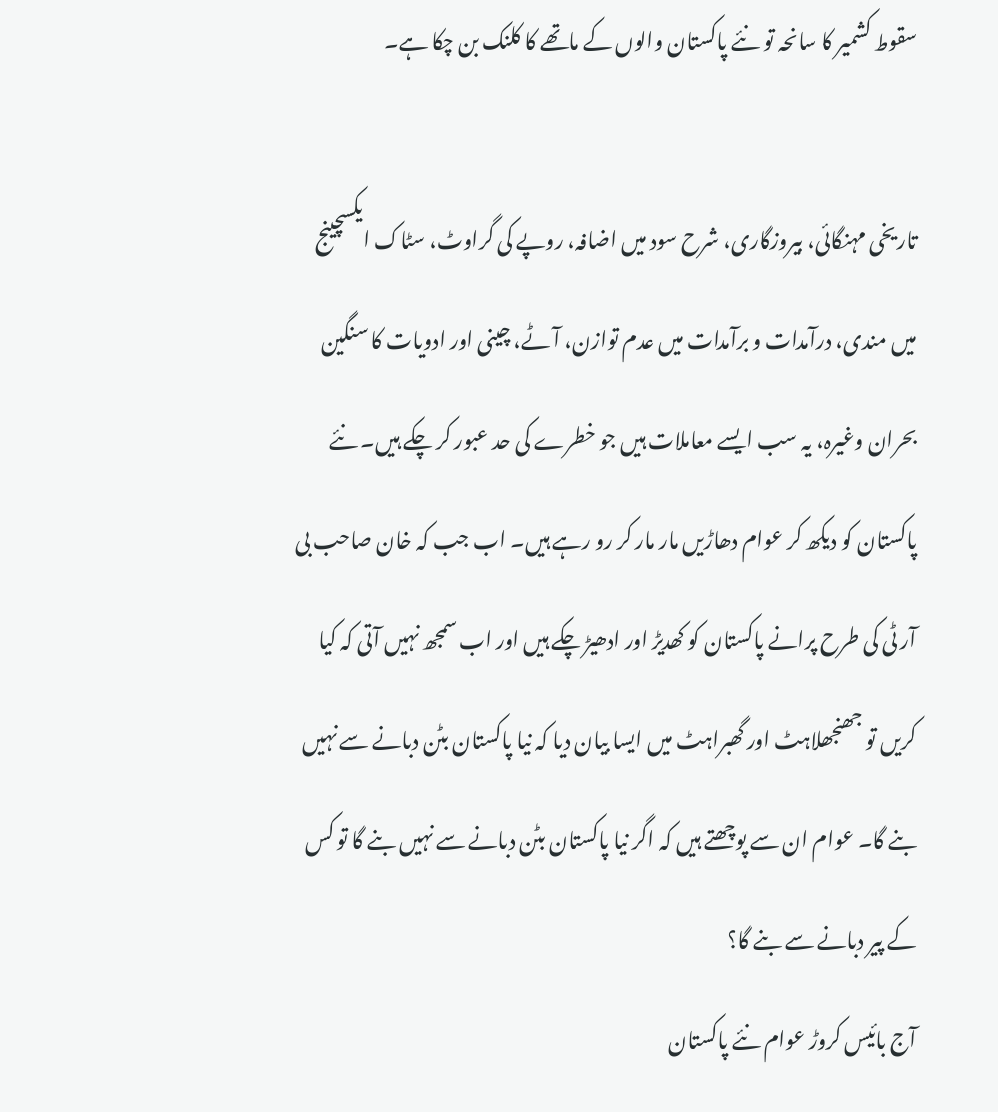سقوط کشمیر کا سانحہ تو نئے پاکستان والوں کے ماتھے کا کلنک بن چکا ہے۔

تاریخی مہنگائی، بیروزگاری، شرح سود میں اضافہ، روپے کی گراوٹ، سٹاک ایکسچینج میں مندی، درآمدات و برآمدات میں عدم توازن، آٹے، چینی اور ادویات کا سنگین بحران وغیرہ، یہ سب ایسے معاملات ہیں جو خطرے کی حد عبور کر چکے ہیں۔ نئے پاکستان کو دیکھ کر عوام دھاڑیں مار مار کر رو رہے ہیں۔ اب جب کہ خان صاحب بی آر ٹی کی طرح پرانے پاکستان کو کھدیڑ اور ادھیڑ چکے ہیں اور اب سمجھ نہیں آتی کہ کیا کریں تو جھنجھلاہٹ اور گھبراہٹ میں ایسا بیان دیا کہ نیا پاکستان بٹن دبانے سے نہیں بنے گا۔ عوام ان سے پوچھتے ہیں کہ اگر نیا پاکستان بٹن دبانے سے نہیں بنے گا تو کس کے پیر دبانے سے بنے گا؟
آج بائیس کروڑ عوام نئے پاکستان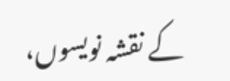کے نقشہ نویسوں،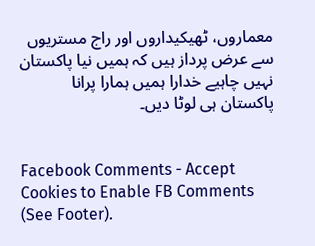معماروں، ٹھیکیداروں اور راج مستریوں سے عرض پرداز ہیں کہ ہمیں نیا پاکستان نہیں چاہیے خدارا ہمیں ہمارا پرانا پاکستان ہی لوٹا دیں۔


Facebook Comments - Accept Cookies to Enable FB Comments (See Footer).